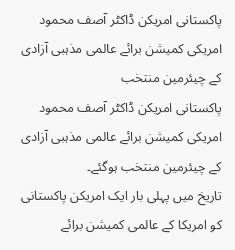پاکستانی امریکن ڈاکٹر آصف محمود امریکی کمیشن برائے عالمی مذہبی آزادی کے چیئرمین منتخب
پاکستانی امریکن ڈاکٹر آصف محمود امریکی کمیشن برائے عالمی مذہبی آزادی کے چیئرمین منتخب ہوگئے۔
تاریخ میں پہلی بار ایک امریکن پاکستانی کو امریکا کے عالمی کمیشن برائے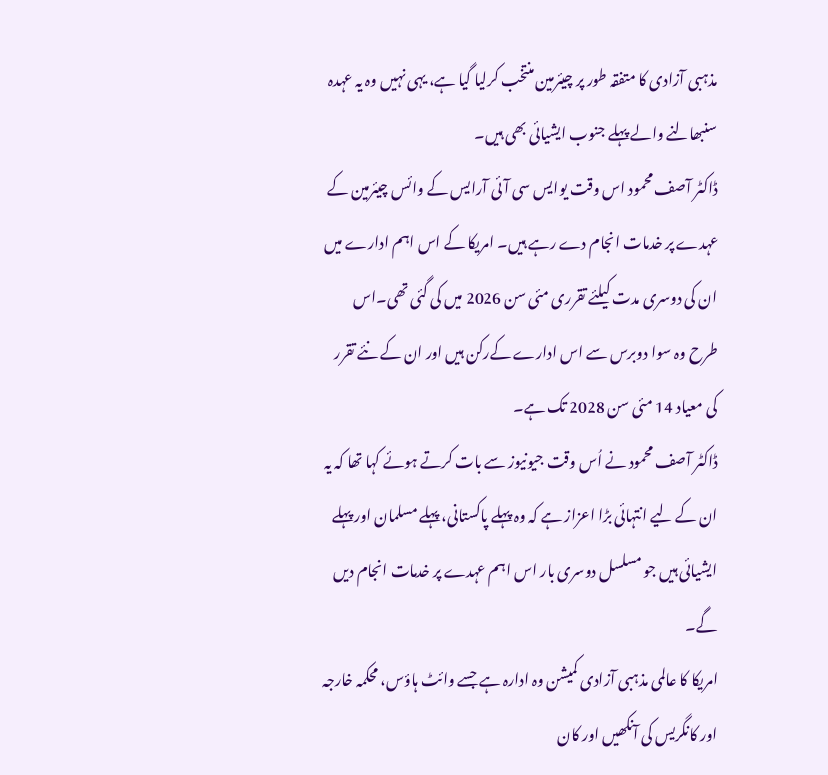مذہبی آزادی کا متفقہ طور پر چیئرمین منتخب کرلیا گیا ہے، یہی نہیں وہ یہ عہدہ سنبھالنے والے پہلے جنوب ایشیائی بھی ہیں۔
ڈاکٹر آصف محمود اس وقت یوایس سی آئی آرایس کے وائس چیئرمین کے عہدے پر خدمات انجام دے رہے ہیں۔ امریکا کے اس اہم ادارے میں ان کی دوسری مدت کیلئے تقرری مئی سن 2026 میں کی گئی تھی۔اس طرح وہ سوا دوبرس سے اس ادارے کےرکن ہیں اور ان کے نئے تقرر کی معیاد 14 مئی سن 2028 تک ہے۔
ڈاکٹر آصف محمود نے اُس وقت جیونیوز سے بات کرتے ہوئے کہا تھا کہ یہ ان کے لیے انتہائی بڑا اعزاز ہے کہ وہ پہلے پاکستانی، پہلے مسلمان اور پہلے ایشیائی ہیں جو مسلسل دوسری بار اس اہم عہدے پر خدمات انجام دیں گے۔
امریکا کا عالمی مذہبی آزادی کمیشن وہ ادارہ ہے جسے وائٹ ہاؤس، محکمہ خارجہ اور کانگریس کی آنکھیں اور کان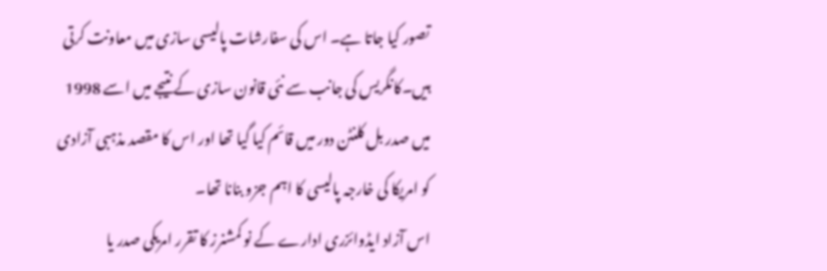تصور کیا جاتا ہے۔ اس کی سفارشات پالیسی سازی میں معاونت کرتی ہیں۔کانگریس کی جانب سے نئی قانون سازی کے نتیجے میں اسے 1998 میں صدر بل کلنٹن دور میں قائم کیا گیا تھا اور اس کا مقصد مذہبی آزادی کو امریکا کی خارجہ پالیسی کا اہم جزو بنانا تھا۔
اس آزاد ایڈوائزری ادارے کے نو کمشنرز کا تقرر امریکی صدر یا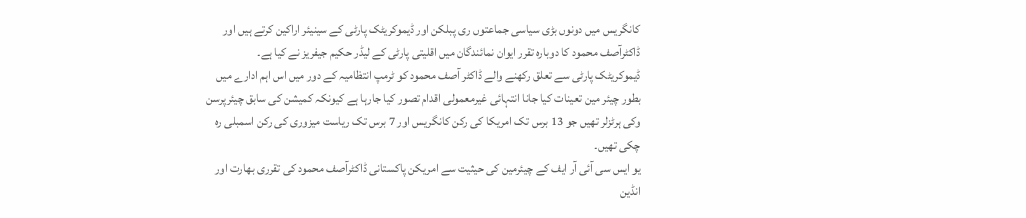کانگریس میں دونوں بڑی سیاسی جماعتوں ری پبلکن اور ڈیموکریٹک پارٹی کے سینیئر اراکین کرتے ہیں اور ڈاکٹرآصف محمود کا دوبارہ تقرر ایوان نمائندگان میں اقلیتی پارٹی کے لیڈر حکیم جیفریز نے کیا ہے۔
ڈیموکریٹک پارٹی سے تعلق رکھنے والے ڈاکٹر آصف محمود کو ٹرمپ انتظامیہ کے دور میں اس اہم ادارے میں بطور چیئر مین تعینات کیا جانا انتہائی غیرمعمولی اقدام تصور کیا جارہا ہے کیونکہ کمیشن کی سابق چیئرپرسن وکی ہرٹزلر تھیں جو 13 برس تک امریکا کی رکن کانگریس اور 7 برس تک ریاست میزوری کی رکن اسمبلی رہ چکی تھیں۔
یو ایس سی آئی آر ایف کے چیئرمین کی حیثیت سے امریکن پاکستانی ڈاکٹرآصف محمود کی تقرری بھارت اور انڈین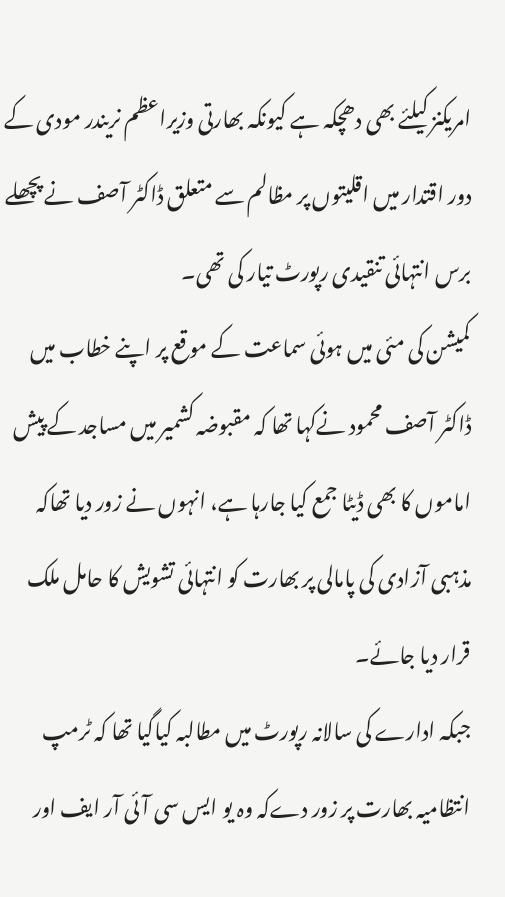امریکنز کیلئے بھی دھچکہ ہے کیونکہ بھارتی وزیراعظم نریندر مودی کے دور اقتدار میں اقلیتوں پر مظالم سے متعلق ڈاکٹر آصف نے پچھلے برس انتہائی تنقیدی رپورٹ تیار کی تھی۔
کمیشن کی مئی میں ہوئی سماعت کے موقع پر اپنے خطاب میں ڈاکٹر آصف محمود نےکہا تھا کہ مقبوضہ کشمیر میں مساجد کے پیش اماموں کا بھی ڈیٹا جمع کیا جارہا ہے، انہوں نے زور دیا تھاکہ مذہبی آزادی کی پامالی پر بھارت کو انتہائی تشویش کا حامل ملک قرار دیا جائے۔
جبکہ ادارے کی سالانہ رپورٹ میں مطالبہ کیاگیا تھا کہ ٹرمپ انتظامیہ بھارت پر زور دےکہ وہ یو ایس سی آئی آر ایف اور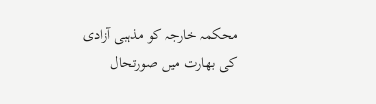محکمہ خارجہ کو مذہبی آزادی کی بھارت میں صورتحال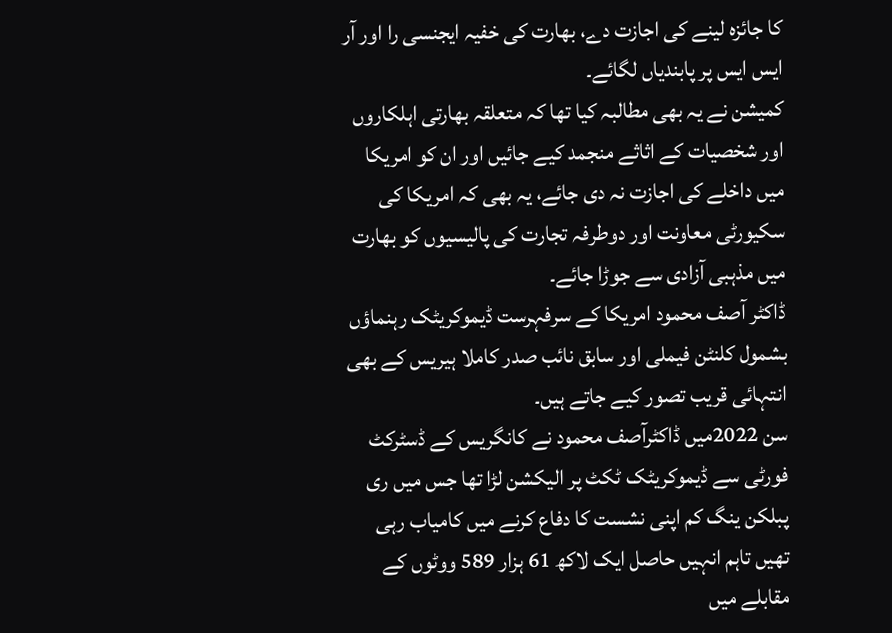کا جائزہ لینے کی اجازت دے، بھارت کی خفیہ ایجنسی را اور آر ایس ایس پر پابندیاں لگائے۔
کمیشن نے یہ بھی مطالبہ کیا تھا کہ متعلقہ بھارتی اہلکاروں اور شخصیات کے اثاثے منجمد کیے جائیں اور ان کو امریکا میں داخلے کی اجازت نہ دی جائے، یہ بھی کہ امریکا کی سکیورٹی معاونت اور دوطرفہ تجارت کی پالیسیوں کو بھارت میں مذہبی آزادی سے جوڑا جائے۔
ڈاکٹر آصف محمود امریکا کے سرفہرست ڈیموکریٹک رہنماؤں بشمول کلنٹن فیملی اور سابق نائب صدر کاملا ہیریس کے بھی انتہائی قریب تصور کیے جاتے ہیں۔
سن 2022میں ڈاکٹرآصف محمود نے کانگریس کے ڈسٹرکٹ فورٹی سے ڈیموکریٹک ٹکٹ پر الیکشن لڑا تھا جس میں ری پبلکن ینگ کم اپنی نشست کا دفاع کرنے میں کامیاب رہی تھیں تاہم انہیں حاصل ایک لاکھ 61 ہزار 589 ووٹوں کے مقابلے میں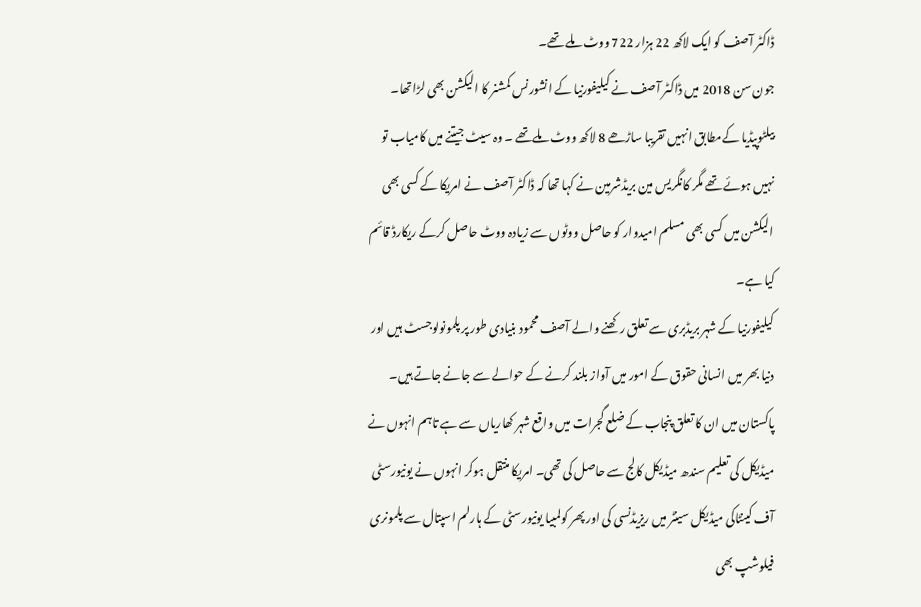ڈاکٹر آصف کو ایک لاکھ 22 ہزار 722 ووٹ ملے تھے۔
جون سن 2018 میں ڈاکٹر آصف نے کیلیفورنیا کے انشورنس کمشنر کا الیکشن بھی لڑاتھا۔ بیلٹوپیڈیا کےمطابق انہیں تقریبا ساڑھے 8 لاکھ ووٹ ملےتھے ۔ وہ سیٹ جیتنے میں کامیاب تو نہیں ہوئے تھے مگر کانگریس مین بریڈشرمین نے کہا تھا کہ ڈاکٹر آصف نے امریکا کے کسی بھی الیکشن میں کسی بھی مسلم امیدوار کو حاصل ووٹوں سے زیادہ ووٹ حاصل کرکے ریکارڈ قائم کیا ہے۔
کیلیفورنیا کے شہر بریڈبری سے تعلق رکھنے والے آصف محمود بنیادی طور پر پلمونولوجسٹ ہیں اور دنیا بھر میں انسانی حقوق کے امور میں آواز بلند کرنے کے حوالے سے جانے جاتے ہیں۔
پاکستان میں ان کا تعلق پنجاب کے ضلع گجرات میں واقع شہر کھاریاں سے ہے تاہم انہوں نے میڈیکل کی تعلیم سندھ میڈیکل کالج سے حاصل کی تھی۔ امریکا منتقل ہوکر انہوں نے یونیورسٹی آف کینٹاکی میڈیکل سینٹر میں ریزیڈنسی کی اور پھر کولمبیا یونیورسٹی کے ہارلم اسپتال سے پلمونری فیلوشپ بھی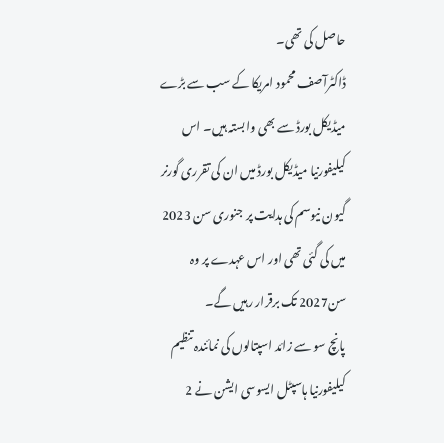حاصل کی تھی۔
ڈاکٹرآصف محمود امریکا کے سب سے بڑے میڈیکل بورڈ سے بھی وابستہ ہیں۔ اس کیلیفورنیا میڈیکل بورڈ میں ان کی تقرری گورنر گیون نیوسم کی ہدایت پر جنوری سن 2023 میں کی گئی تھی اور اس عہدے پر وہ سن2027 تک برقرار رہیں گے۔
پانچ سو سے زائد اسپتالوں کی نمائندہ تنظیم کیلیفورنیا ہاسپٹل ایسوسی ایشن نے 2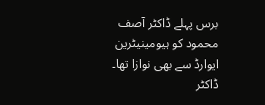برس پہلے ڈاکٹر آصف محمود کو ہیومینیٹرین ایوارڈ سے بھی نوازا تھا۔
ڈاکٹر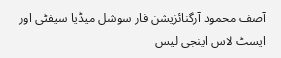آصف محمود آرگنائزیشن فار سوشل میڈیا سیفٹی اور ایسٹ لاس اینجی لیس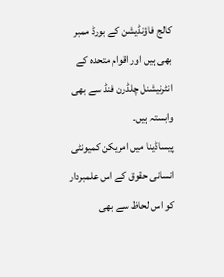کالج فاؤنڈیشن کے بورڈ ممبر بھی ہیں اور اقوام متحدہ کے انٹرنیشنل چلڈرن فنڈ سے بھی وابستہ ہیں۔
پیساڈینا میں امریکن کمیونٹی انسانی حقوق کے اس علمبردار کو اس لحاظ سے بھی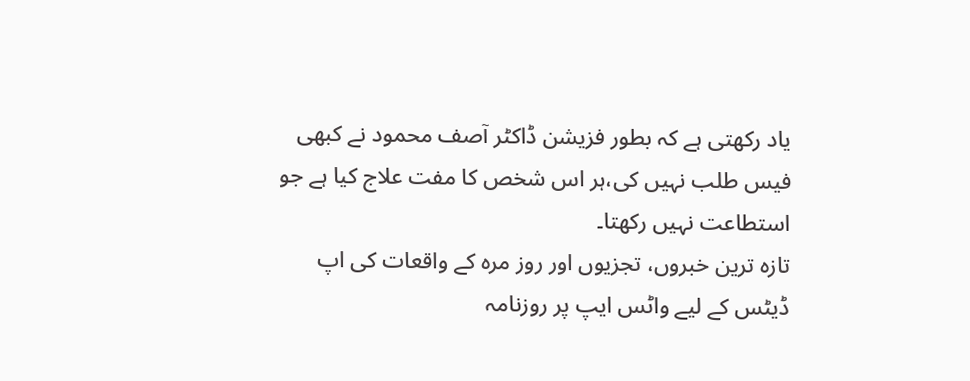یاد رکھتی ہے کہ بطور فزیشن ڈاکٹر آصف محمود نے کبھی فیس طلب نہیں کی،ہر اس شخص کا مفت علاج کیا ہے جو استطاعت نہیں رکھتا۔
تازہ ترین خبروں، تجزیوں اور روز مرہ کے واقعات کی اپ ڈیٹس کے لیے واٹس ایپ پر روزنامہ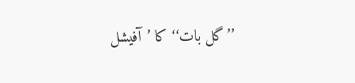’’گل بات‘‘ کا ’آفیشل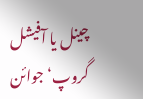چینل یا آفیشل گروپ‘ جوائن